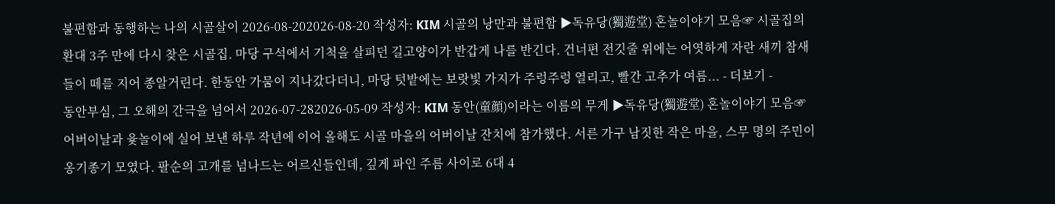불편함과 동행하는 나의 시골살이 2026-08-202026-08-20 작성자: KIM 시골의 낭만과 불편함 ▶독유당(獨遊堂) 혼놀이야기 모음☞ 시골집의 환대 3주 만에 다시 찾은 시골집. 마당 구석에서 기척을 살피던 길고양이가 반갑게 나를 반긴다. 건너편 전깃줄 위에는 어엿하게 자란 새끼 참새들이 떼를 지어 종알거린다. 한동안 가뭄이 지나갔다더니, 마당 텃밭에는 보랏빛 가지가 주렁주렁 열리고, 빨간 고추가 여름... - 더보기 -
동안부심, 그 오해의 간극을 넘어서 2026-07-282026-05-09 작성자: KIM 동안(童顔)이라는 이름의 무게 ▶독유당(獨遊堂) 혼놀이야기 모음☞ 어버이날과 윷놀이에 실어 보낸 하루 작년에 이어 올해도 시골 마을의 어버이날 잔치에 참가했다. 서른 가구 남짓한 작은 마을, 스무 명의 주민이 옹기종기 모였다. 팔순의 고개를 넘나드는 어르신들인데, 깊게 파인 주름 사이로 6대 4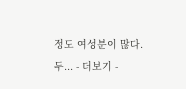정도 여성분이 많다. 두... - 더보기 -